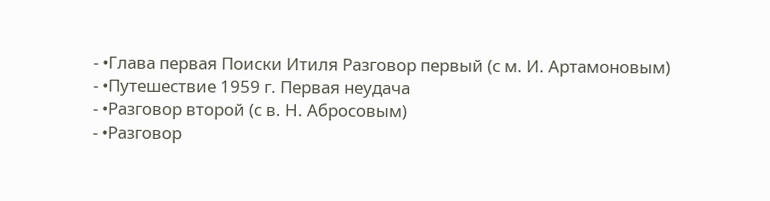- •Глава первая Поиски Итиля Разговор первый (с м. И. Артамоновым)
- •Путешествие 1959 г. Первая неудача
- •Разговор второй (с в. Н. Абросовым)
- •Разговор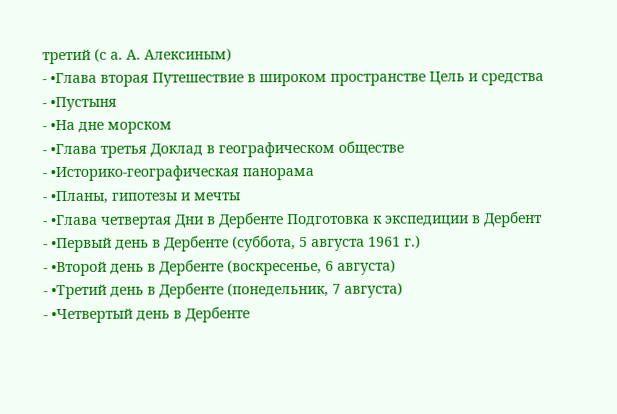третий (с а. А. Алексиным)
- •Глава вторая Путешествие в широком пространстве Цель и средства
- •Пустыня
- •На дне морском
- •Глава третья Доклад в географическом обществе
- •Историко-географическая панорама
- •Планы, гипотезы и мечты
- •Глава четвертая Дни в Дербенте Подготовка к экспедиции в Дербент
- •Первый день в Дербенте (суббота, 5 августа 1961 г.)
- •Второй день в Дербенте (воскресенье, 6 августа)
- •Третий день в Дербенте (понедельник, 7 августа)
- •Четвертый день в Дербенте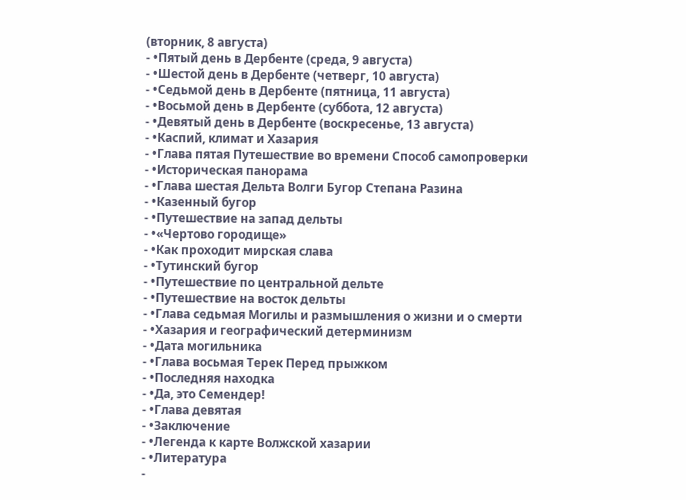(вторник, 8 августа)
- •Пятый день в Дербенте (среда, 9 августа)
- •Шестой день в Дербенте (четверг, 10 августа)
- •Седьмой день в Дербенте (пятница, 11 августа)
- •Восьмой день в Дербенте (суббота, 12 августа)
- •Девятый день в Дербенте (воскресенье, 13 августа)
- •Каспий, климат и Хазария
- •Глава пятая Путешествие во времени Способ самопроверки
- •Историческая панорама
- •Глава шестая Дельта Волги Бугор Степана Разина
- •Казенный бугор
- •Путешествие на запад дельты
- •«Чертово городище»
- •Как проходит мирская слава
- •Тутинский бугор
- •Путешествие по центральной дельте
- •Путешествие на восток дельты
- •Глава седьмая Могилы и размышления о жизни и о смерти
- •Хазария и географический детерминизм
- •Дата могильника
- •Глава восьмая Терек Перед прыжком
- •Последняя находка
- •Да, это Семендер!
- •Глава девятая
- •Заключение
- •Легенда к карте Волжской хазарии
- •Литература
-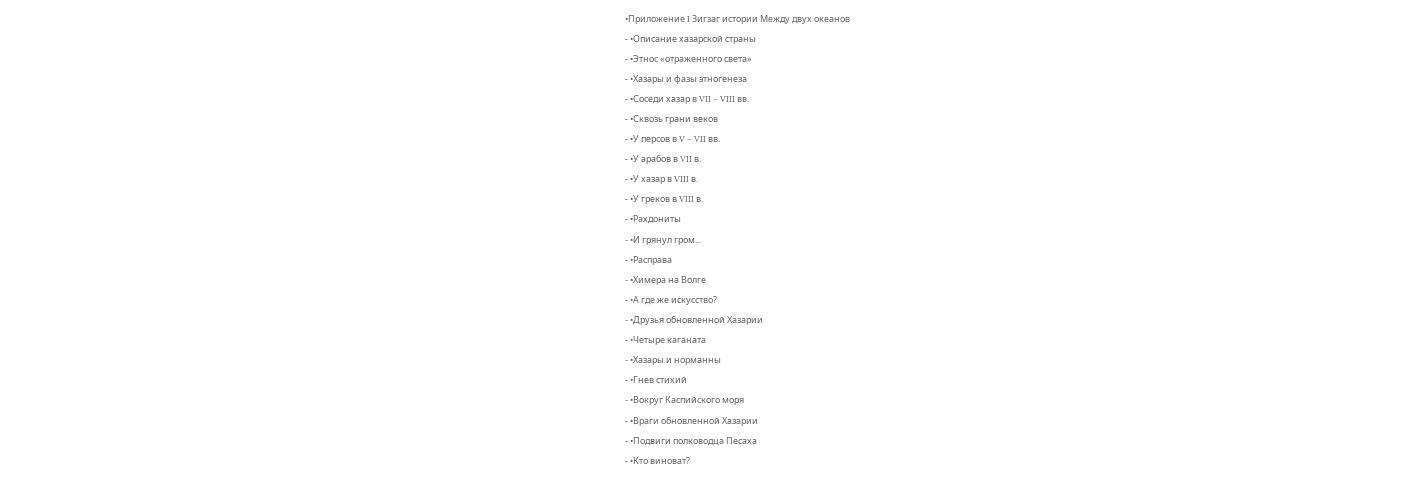•Приложение I Зигзаг истории Между двух океанов
- •Описание хазарской страны
- •Этнос «отраженного света»
- •Хазары и фазы этногенеза
- •Соседи хазар в VII – VIII вв.
- •Сквозь грани веков
- •У персов в V – VII вв.
- •У арабов в VII в.
- •У хазар в VIII в.
- •У греков в VIII в.
- •Рахдониты
- •И грянул гром...
- •Расправа
- •Химера на Волге
- •А где же искусство?
- •Друзья обновленной Хазарии
- •Четыре каганата
- •Хазары и норманны
- •Гнев стихий
- •Вокруг Каспийского моря
- •Враги обновленной Хазарии
- •Подвиги полководца Песаха
- •Кто виноват?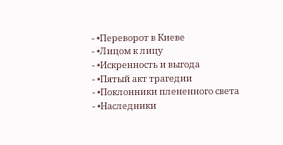- •Переворот в Киеве
- •Лицом к лицу
- •Искренность и выгода
- •Пятый акт трагедии
- •Поклонники плененного света
- •Наследники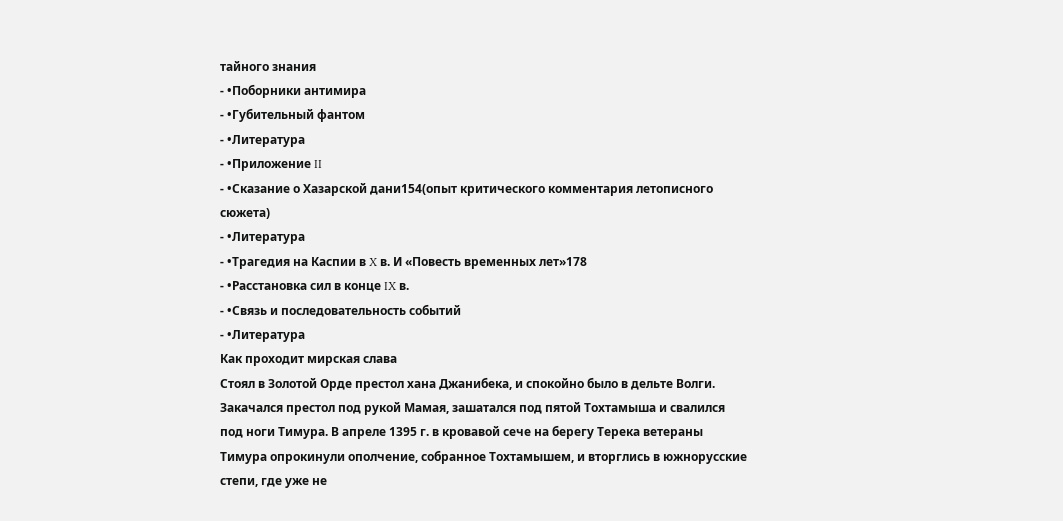тайного знания
- •Поборники антимира
- •Губительный фантом
- •Литература
- •Приложение II
- •Сказание о Хазарской дани154(опыт критического комментария летописного сюжета)
- •Литература
- •Трагедия на Каспии в X в. И «Повесть временных лет»178
- •Расстановка сил в конце IX в.
- •Связь и последовательность событий
- •Литература
Как проходит мирская слава
Стоял в Золотой Орде престол хана Джанибека, и спокойно было в дельте Волги. Закачался престол под рукой Мамая, зашатался под пятой Тохтамыша и свалился под ноги Тимура. В апреле 1395 г. в кровавой сече на берегу Терека ветераны Тимура опрокинули ополчение, собранное Тохтамышем, и вторглись в южнорусские степи, где уже не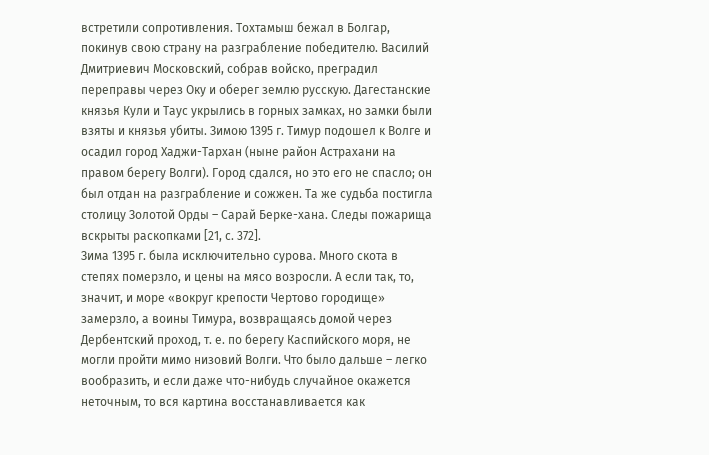встретили сопротивления. Тохтамыш бежал в Болгар, покинув свою страну на разграбление победителю. Василий Дмитриевич Московский, собрав войско, преградил переправы через Оку и оберег землю русскую. Дагестанские князья Кули и Таус укрылись в горных замках, но замки были взяты и князья убиты. Зимою 1395 г. Тимур подошел к Волге и осадил город Хаджи-Тархан (ныне район Астрахани на правом берегу Волги). Город сдался, но это его не спасло; он был отдан на разграбление и сожжен. Та же судьба постигла столицу Золотой Орды – Сарай Берке-хана. Следы пожарища вскрыты раскопками [21, с. 372].
Зима 1395 г. была исключительно сурова. Много скота в степях померзло, и цены на мясо возросли. А если так, то, значит, и море «вокруг крепости Чертово городище» замерзло, а воины Тимура, возвращаясь домой через Дербентский проход, т. е. по берегу Каспийского моря, не могли пройти мимо низовий Волги. Что было дальше – легко вообразить, и если даже что-нибудь случайное окажется неточным, то вся картина восстанавливается как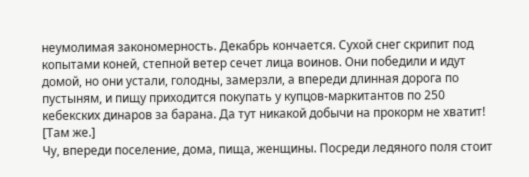неумолимая закономерность. Декабрь кончается. Сухой снег скрипит под копытами коней, степной ветер сечет лица воинов. Они победили и идут домой, но они устали, голодны, замерзли, а впереди длинная дорога по пустыням, и пищу приходится покупать у купцов-маркитантов по 250 кебекских динаров за барана. Да тут никакой добычи на прокорм не хватит! [Там же.]
Чу, впереди поселение, дома, пища, женщины. Посреди ледяного поля стоит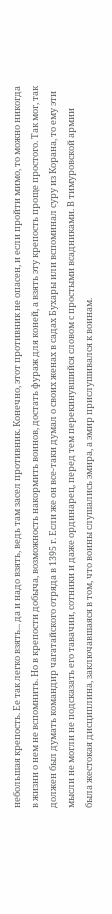небольшая крепость. Ее так легко взять... да и надо взять, ведь там засел противник. Конечно, этот противник не опасен, и если пройти мимо, то можно никогда в жизни о нем не вспомнить. Но в крепости добыча, возможность накормить воинов, достать фураж для коней, а взять эту крепость проще простого. Так мог, так должен был думать командир чагатайского отряда в 1395 г. Если же он все-таки думал о своих женах в садах Бухары или вспоминал суру из Корана, то ему эти мысли не могли не подсказать его тавачии, сотники и даже ординарец, перед тем перекинувшийся словом с простыми всадниками. В тимуровской армии была жестокая дисциплина, заключавшаяся в том, что воины слушались эмира, а эмир прислушивался к воинам.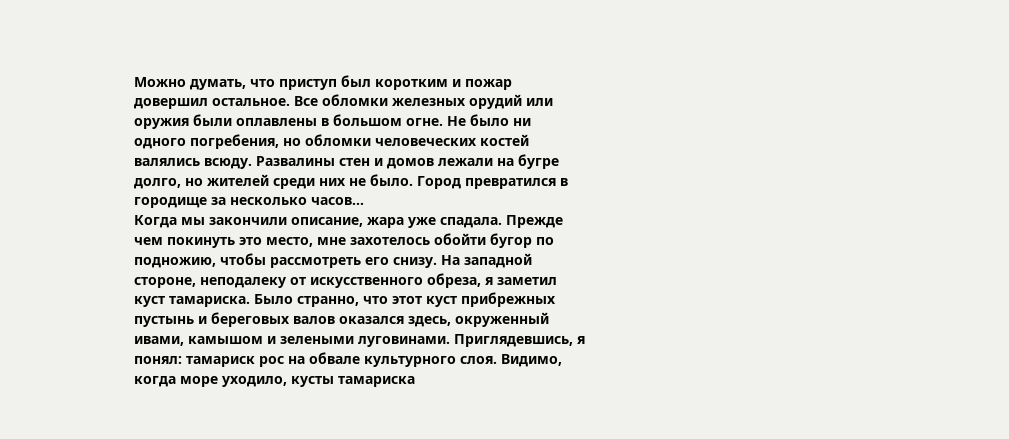Можно думать, что приступ был коротким и пожар довершил остальное. Все обломки железных орудий или оружия были оплавлены в большом огне. Не было ни одного погребения, но обломки человеческих костей валялись всюду. Развалины стен и домов лежали на бугре долго, но жителей среди них не было. Город превратился в городище за несколько часов...
Когда мы закончили описание, жара уже спадала. Прежде чем покинуть это место, мне захотелось обойти бугор по подножию, чтобы рассмотреть его снизу. На западной стороне, неподалеку от искусственного обреза, я заметил куст тамариска. Было странно, что этот куст прибрежных пустынь и береговых валов оказался здесь, окруженный ивами, камышом и зелеными луговинами. Приглядевшись, я понял: тамариск рос на обвале культурного слоя. Видимо, когда море уходило, кусты тамариска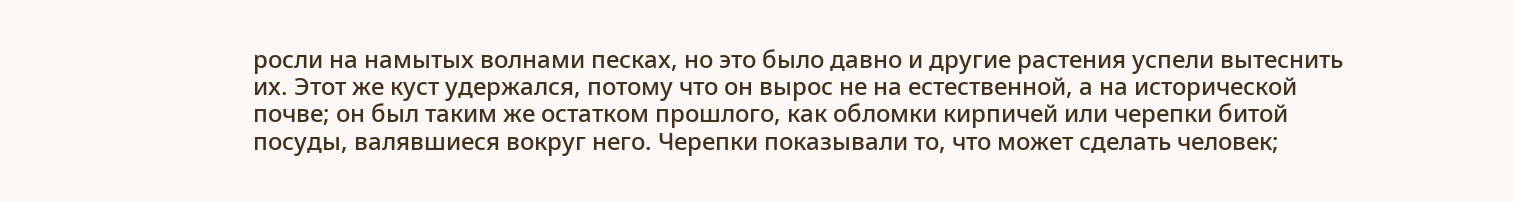росли на намытых волнами песках, но это было давно и другие растения успели вытеснить их. Этот же куст удержался, потому что он вырос не на естественной, а на исторической почве; он был таким же остатком прошлого, как обломки кирпичей или черепки битой посуды, валявшиеся вокруг него. Черепки показывали то, что может сделать человек;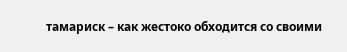тамариск – как жестоко обходится со своими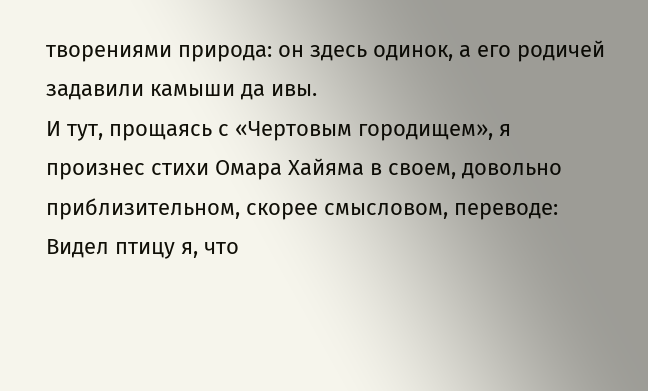творениями природа: он здесь одинок, а его родичей задавили камыши да ивы.
И тут, прощаясь с «Чертовым городищем», я произнес стихи Омара Хайяма в своем, довольно приблизительном, скорее смысловом, переводе:
Видел птицу я, что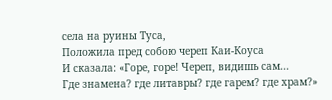села на руины Туса,
Положила пред собою череп Каи-Коуса
И сказала: «Горе, горе! Череп, видишь сам...
Где знамена? где литавры? где гарем? где храм?»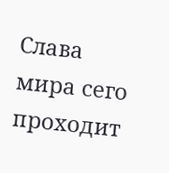Слава мира сего проходит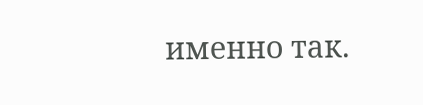именно так.